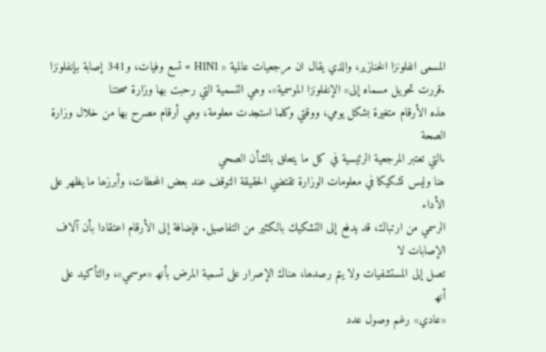المسمى انفلونزا الخنازیر، والذي یقال ان مرجعیات عالمیة « H1N1 » تسع وفیات، و341 إصابة بإنفلونزا
.قررت تحویل مسماه إلى» الإنفلونزا الموسمیة». وھي التسمیة التي رحبت بھا وزارة صحتنا
ھذه الأرقام متغیرة بشكل یومي، ووقتي وكلما استجدت معلومة، وھي أرقام مصرح بھا من خلال وزارة الصحة
.التي تعتبر المرجعیة الرئیسیة في كل ما یتعلق بالشأن الصحي
ھنا ولیس تشكیكا في معلومات الوزارة تقتضي الحقیقة التوقف عند بعض المحطات، وأبرزھا ما یظھر على الأداء
الرسمي من ارتباك، قد یدفع إلى التشكیك بالكثیر من التفاصیل. فإضافة إلى الأرقام اعتقادا بأن آلاف الإصابات لا
تصل إلى المستشفیات ولا یتم رصدھا، ھناك الإصرار على تسمیة المرض بأنھ «موسمي»، والتأكید على أنھ
«عادي» رغم وصول عدد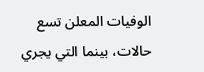الوفیات المعلن تسع حالات، بینما التي یجري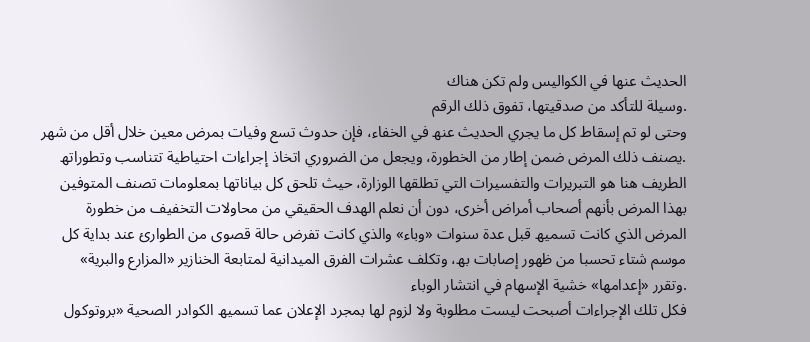الحدیث عنھا في الكوالیس ولم تكن ھناك
.وسیلة للتأكد من صدقیتھا، تفوق ذلك الرقم
وحتى لو تم إسقاط كل ما یجري الحدیث عنھ في الخفاء، فإن حدوث تسع وفیات بمرض معین خلال أقل من شھر
.یصنف ذلك المرض ضمن إطار من الخطورة، ویجعل من الضروري اتخاذ إجراءات احتیاطیة تتناسب وتطوراتھ
الطریف ھنا ھو التبریرات والتفسیرات التي تطلقھا الوزارة، حیث تلحق كل بیاناتھا بمعلومات تصنف المتوفین
بھذا المرض بأنھم أصحاب أمراض أخرى، دون أن نعلم الھدف الحقیقي من محاولات التخفیف من خطورة
المرض الذي كانت تسمیھ قبل عدة سنوات «وباء» والذي كانت تفرض حالة قصوى من الطوارئ عند بدایة كل
موسم شتاء تحسبا من ظھور إصابات بھ، وتكلف عشرات الفرق المیدانیة لمتابعة الخنازیر «المزارع والبریة»
.وتقرر «إعدامھا» خشیة الإسھام في انتشار الوباء
فكل تلك الإجراءات أصبحت لیست مطلوبة ولا لزوم لھا بمجرد الإعلان عما تسمیھ الكوادر الصحیة «بروتوكول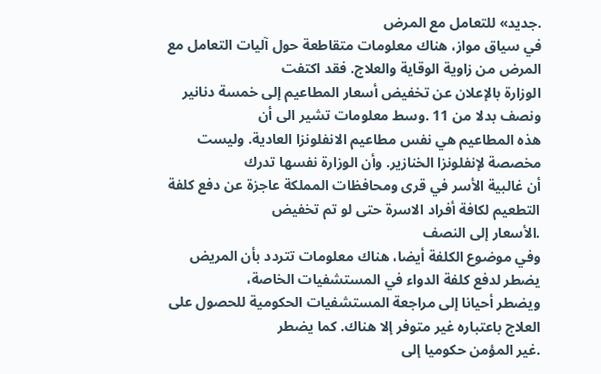.جدید» للتعامل مع المرض
في سیاق مواز، ھناك معلومات متقاطعة حول آلیات التعامل مع المرض من زاویة الوقایة والعلاج. فقد اكتفت
الوزارة بالإعلان عن تخفیض أسعار المطاعیم إلى خمسة دنانیر ونصف بدلا من 11 .وسط معلومات تشیر الى أن
ھذه المطاعیم ھي نفس مطاعیم الانفلونزا العادیة. ولیست مخصصة لإنفلونزا الخنازیر. وأن الوزارة نفسھا تدرك
أن غالبیة الأسر في قرى ومحافظات المملكة عاجزة عن دفع كلفة التطعیم لكافة أفراد الاسرة حتى لو تم تخفیض
.الأسعار إلى النصف
وفي موضوع الكلفة أیضا، ھناك معلومات تتردد بأن المریض یضطر لدفع كلفة الدواء في المستشفیات الخاصة،
ویضطر أحیانا إلى مراجعة المستشفیات الحكومیة للحصول على العلاج باعتباره غیر متوفر إلا ھناك. كما یضطر
.غیر المؤمن حكومیا إلى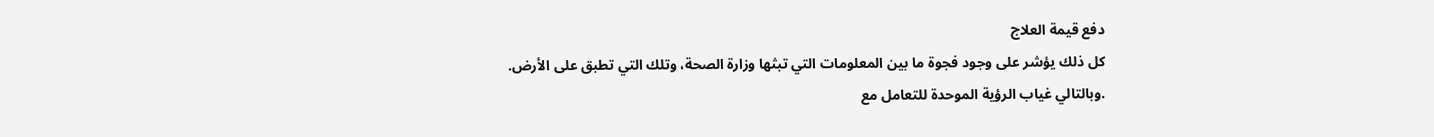دفع قیمة العلاج
كل ذلك یؤشر على وجود فجوة ما بین المعلومات التي تبثھا وزارة الصحة، وتلك التي تطبق على الأرض.
.وبالتالي غیاب الرؤیة الموحدة للتعامل مع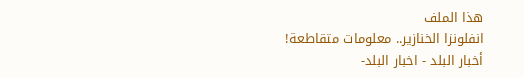ھذا الملف
انفلونزا الخنازير.. معلومات متقاطعة!
أخبار البلد - اخبار البلد-